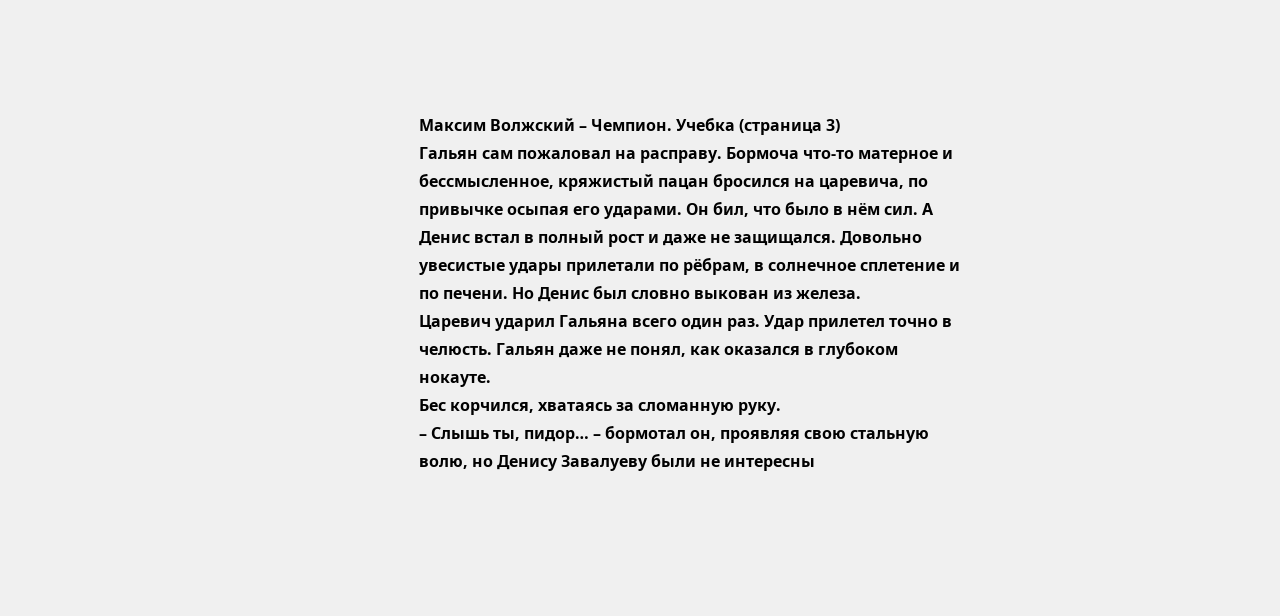Максим Волжский – Чемпион. Учебка (страница 3)
Гальян сам пожаловал на расправу. Бормоча что-то матерное и бессмысленное, кряжистый пацан бросился на царевича, по привычке осыпая его ударами. Он бил, что было в нём сил. А Денис встал в полный рост и даже не защищался. Довольно увесистые удары прилетали по рёбрам, в солнечное сплетение и по печени. Но Денис был словно выкован из железа.
Царевич ударил Гальяна всего один раз. Удар прилетел точно в челюсть. Гальян даже не понял, как оказался в глубоком нокауте.
Бес корчился, хватаясь за сломанную руку.
– Слышь ты, пидор… – бормотал он, проявляя свою стальную волю, но Денису Завалуеву были не интересны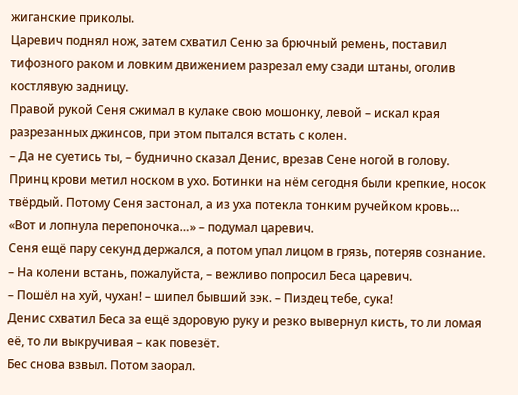жиганские приколы.
Царевич поднял нож, затем схватил Сеню за брючный ремень, поставил тифозного раком и ловким движением разрезал ему сзади штаны, оголив костлявую задницу.
Правой рукой Сеня сжимал в кулаке свою мошонку, левой – искал края разрезанных джинсов, при этом пытался встать с колен.
– Да не суетись ты, – буднично сказал Денис, врезав Сене ногой в голову.
Принц крови метил носком в ухо. Ботинки на нём сегодня были крепкие, носок твёрдый. Потому Сеня застонал, а из уха потекла тонким ручейком кровь…
«Вот и лопнула перепоночка…» – подумал царевич.
Сеня ещё пару секунд держался, а потом упал лицом в грязь, потеряв сознание.
– На колени встань, пожалуйста, – вежливо попросил Беса царевич.
– Пошёл на хуй, чухан! – шипел бывший зэк. – Пиздец тебе, сука!
Денис схватил Беса за ещё здоровую руку и резко вывернул кисть, то ли ломая её, то ли выкручивая – как повезёт.
Бес снова взвыл. Потом заорал.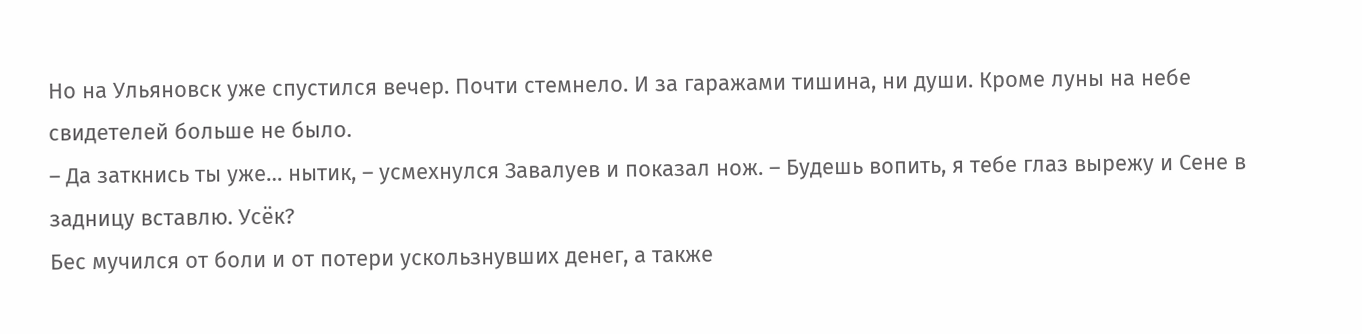Но на Ульяновск уже спустился вечер. Почти стемнело. И за гаражами тишина, ни души. Кроме луны на небе свидетелей больше не было.
– Да заткнись ты уже… нытик, – усмехнулся Завалуев и показал нож. – Будешь вопить, я тебе глаз вырежу и Сене в задницу вставлю. Усёк?
Бес мучился от боли и от потери ускользнувших денег, а также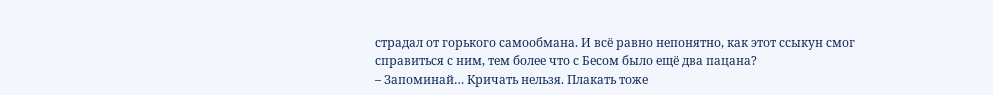страдал от горького самообмана. И всё равно непонятно, как этот ссыкун смог справиться с ним, тем более что с Бесом было ещё два пацана?
– Запоминай… Кричать нельзя. Плакать тоже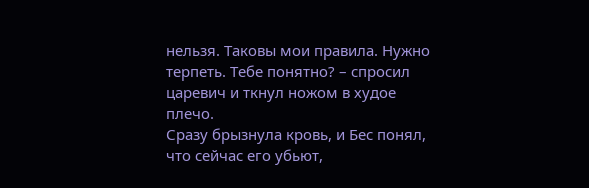нельзя. Таковы мои правила. Нужно терпеть. Тебе понятно? – спросил царевич и ткнул ножом в худое плечо.
Сразу брызнула кровь, и Бес понял, что сейчас его убьют,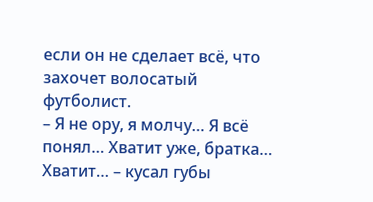если он не сделает всё, что захочет волосатый футболист.
– Я не ору, я молчу… Я всё понял… Хватит уже, братка… Хватит… – кусал губы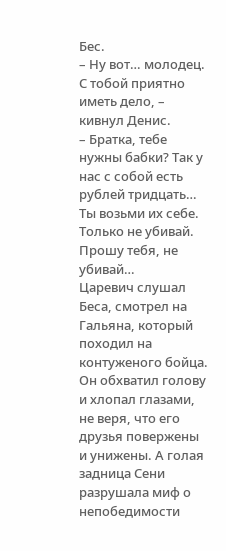Бес.
– Ну вот… молодец. С тобой приятно иметь дело, – кивнул Денис.
– Братка, тебе нужны бабки? Так у нас с собой есть рублей тридцать… Ты возьми их себе. Только не убивай. Прошу тебя, не убивай…
Царевич слушал Беса, смотрел на Гальяна, который походил на контуженого бойца. Он обхватил голову и хлопал глазами, не веря, что его друзья повержены и унижены. А голая задница Сени разрушала миф о непобедимости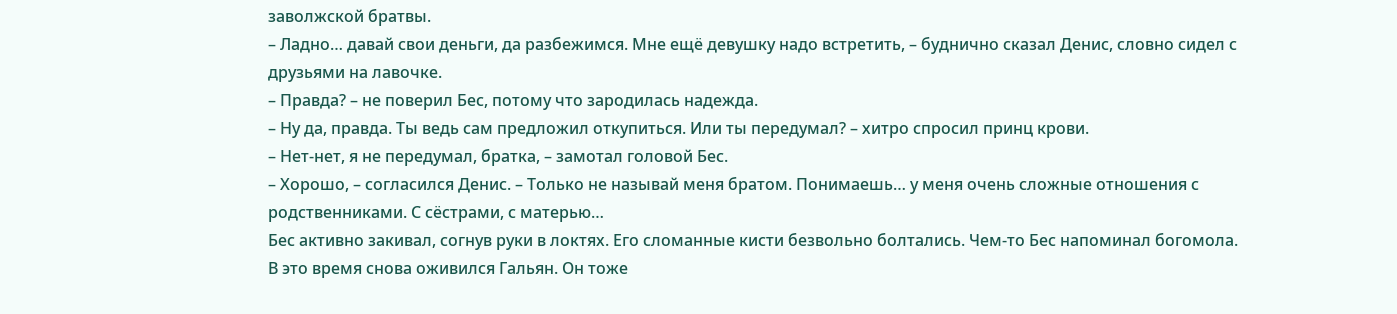заволжской братвы.
– Ладно… давай свои деньги, да разбежимся. Мне ещё девушку надо встретить, – буднично сказал Денис, словно сидел с друзьями на лавочке.
– Правда? – не поверил Бес, потому что зародилась надежда.
– Ну да, правда. Ты ведь сам предложил откупиться. Или ты передумал? – хитро спросил принц крови.
– Нет-нет, я не передумал, братка, – замотал головой Бес.
– Хорошо, – согласился Денис. – Только не называй меня братом. Понимаешь… у меня очень сложные отношения с родственниками. С сёстрами, с матерью…
Бес активно закивал, согнув руки в локтях. Его сломанные кисти безвольно болтались. Чем-то Бес напоминал богомола.
В это время снова оживился Гальян. Он тоже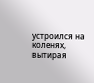устроился на коленях, вытирая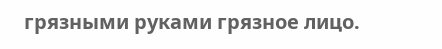грязными руками грязное лицо.